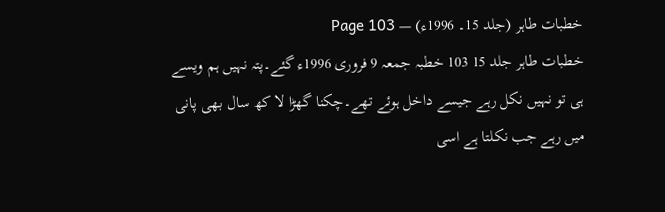خطبات طاہر (جلد 15۔ 1996ء) — Page 103
خطبات طاہر جلد 15 103 خطبہ جمعہ 9 فروری 1996ء گئے۔پتہ نہیں ہم ویسے ہی تو نہیں نکل رہے جیسے داخل ہوئے تھے۔چکنا گھڑا لا کھ سال بھی پانی میں رہے جب نکلتا ہے اسی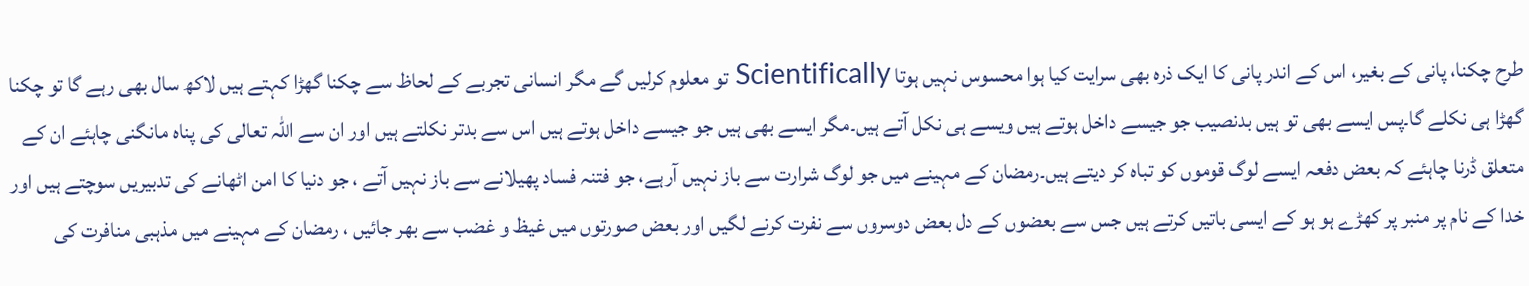طرح چکنا، پانی کے بغیر، اس کے اندر پانی کا ایک ذرہ بھی سرایت کیا ہوا محسوس نہیں ہوتا Scientifically تو معلوم کرلیں گے مگر انسانی تجربے کے لحاظ سے چکنا گھڑا کہتے ہیں لاکھ سال بھی رہے گا تو چکنا گھڑا ہی نکلے گا۔پس ایسے بھی تو ہیں بدنصیب جو جیسے داخل ہوتے ہیں ویسے ہی نکل آتے ہیں۔مگر ایسے بھی ہیں جو جیسے داخل ہوتے ہیں اس سے بدتر نکلتے ہیں اور ان سے اللہ تعالی کی پناہ مانگنی چاہئے ان کے متعلق ڈرنا چاہئے کہ بعض دفعہ ایسے لوگ قوموں کو تباہ کر دیتے ہیں۔رمضان کے مہینے میں جو لوگ شرارت سے باز نہیں آرہے، جو فتنہ فساد پھیلانے سے باز نہیں آتے ، جو دنیا کا امن اٹھانے کی تدبیریں سوچتے ہیں اور خدا کے نام پر منبر پر کھڑے ہو ہو کے ایسی باتیں کرتے ہیں جس سے بعضوں کے دل بعض دوسروں سے نفرت کرنے لگیں اور بعض صورتوں میں غیظ و غضب سے بھر جائیں ، رمضان کے مہینے میں مذہبی منافرت کی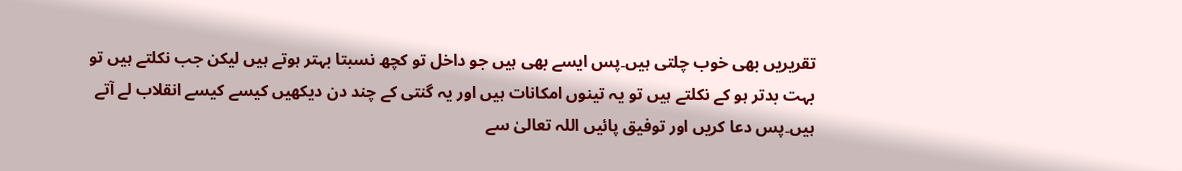تقریریں بھی خوب چلتی ہیں۔پس ایسے بھی ہیں جو داخل تو کچھ نسبتا بہتر ہوتے ہیں لیکن جب نکلتے ہیں تو بہت بدتر ہو کے نکلتے ہیں تو یہ تینوں امکانات ہیں اور یہ گنتی کے چند دن دیکھیں کیسے کیسے انقلاب لے آتے ہیں۔پس دعا کریں اور توفیق پائیں اللہ تعالیٰ سے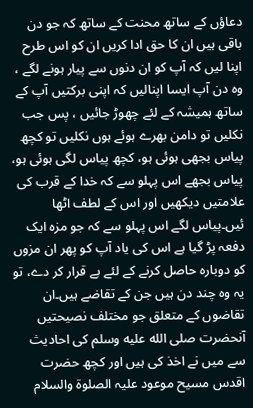دعاؤں کے ساتھ محنت کے ساتھ کہ جو دن باقی ہیں ان کا حق ادا کریں ان کو اس طرح اپنا لیں کہ آپ کو ان دنوں سے پیار ہونے لگے ، وہ دن آپ ایسا اپنالیں کہ اپنی برکتیں آپ کے ساتھ ہمیشہ کے لئے چھوڑ جائیں ، پس جب نکلیں تو دامن بھرے ہوئے ہوں نکلیں تو کچھ پیاس بجھی ہوئی ہو، کچھ پیاس لگی ہوئی ہو، پیاس بجھے اس پہلو سے کہ خدا کے قرب کی علامتیں دیکھیں اور اس کے لطف اٹھا ئیں۔پیاس لگے اس پہلو سے کہ جو مزہ ایک دفعہ پڑ گیا ہے اس کی یاد آپ کو پھر ان مزوں کو دوبارہ حاصل کرنے کے لئے بے قرار کر دے، تو یہ وہ چند دن ہیں جن کے تقاضے ہیں۔ان تقاضوں کے متعلق جو مختلف نصیحتیں آنحضرت صلى الله عليه وسلم کی احادیث سے میں نے اخذ کی ہیں اور کچھ حضرت اقدس مسیح موعود علیہ الصلوۃ والسلام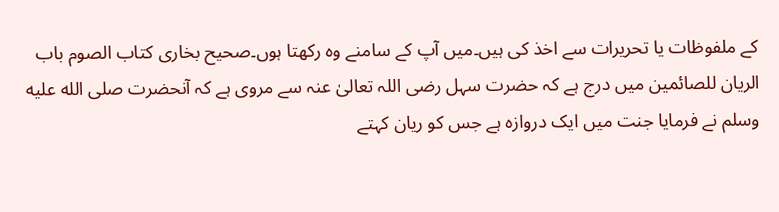کے ملفوظات یا تحریرات سے اخذ کی ہیں۔میں آپ کے سامنے وہ رکھتا ہوں۔صحیح بخاری کتاب الصوم باب الريان للصائمين میں درج ہے کہ حضرت سہل رضی اللہ تعالیٰ عنہ سے مروی ہے کہ آنحضرت صلى الله عليه وسلم نے فرمایا جنت میں ایک دروازہ ہے جس کو ریان کہتے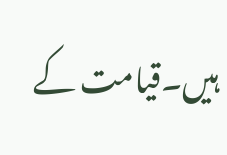ہیں۔قیامت کے